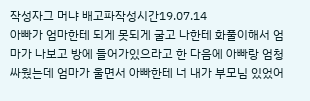작성자그 머냐 배고파작성시간19.07.14
아빠가 엄마한테 되게 못되게 굴고 나한테 화풀이해서 엄마가 나보고 방에 들어가있으라고 한 다음에 아빠랑 엄청 싸웠는데 엄마가 울면서 아빠한테 너 내가 부모님 있었어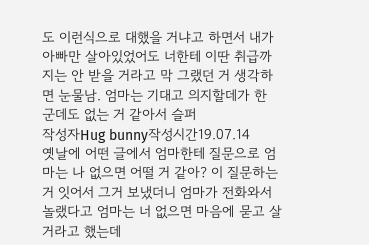도 이런식으로 대했을 거냐고 하면서 내가 아빠만 살아있었어도 너한테 이딴 취급까지는 안 받을 거라고 막 그랬던 거 생각하면 눈물남. 엄마는 기대고 의지할데가 한 군데도 없는 거 같아서 슬퍼
작성자Hug bunny작성시간19.07.14
옛날에 어떤 글에서 엄마한테 질문으로 엄마는 나 없으면 어떨 거 같아? 이 질문하는 거 잇어서 그거 보냈더니 엄마가 전화와서 놀랬다고 엄마는 너 없으면 마음에 묻고 살 거라고 했는데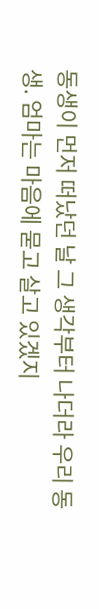동생이 먼저 떠났던 날 그 생각부터 나더라 우리 동생. 엄마는 마음에 묻고 살고 있겠지